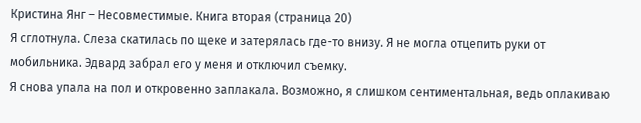Кристина Янг – Несовместимые. Книга вторая (страница 20)
Я сглотнула. Слеза скатилась по щеке и затерялась где-то внизу. Я не могла отцепить руки от мобильника. Эдвард забрал его у меня и отключил съемку.
Я снова упала на пол и откровенно заплакала. Возможно, я слишком сентиментальная, ведь оплакиваю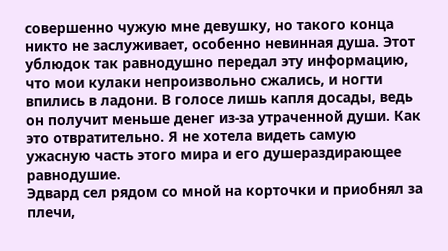совершенно чужую мне девушку, но такого конца никто не заслуживает, особенно невинная душа. Этот ублюдок так равнодушно передал эту информацию, что мои кулаки непроизвольно сжались, и ногти впились в ладони. В голосе лишь капля досады, ведь он получит меньше денег из-за утраченной души. Как это отвратительно. Я не хотела видеть самую ужасную часть этого мира и его душераздирающее равнодушие.
Эдвард сел рядом со мной на корточки и приобнял за плечи,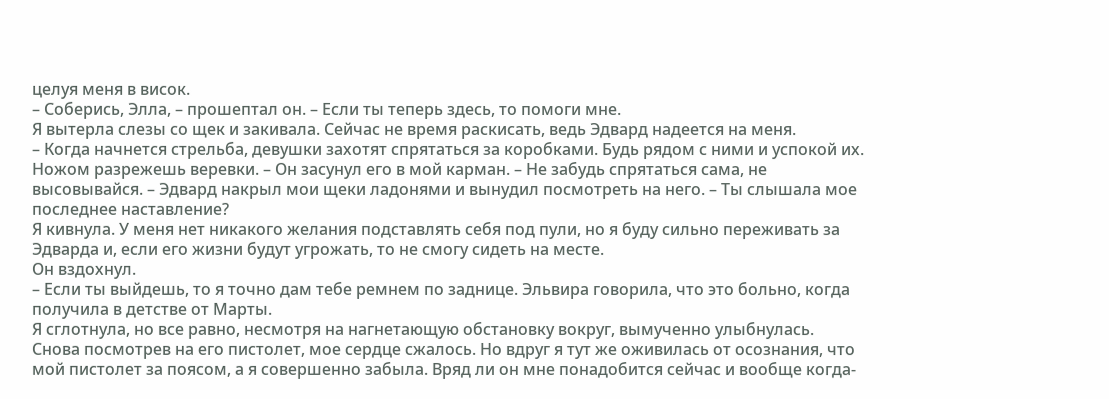целуя меня в висок.
– Соберись, Элла, – прошептал он. – Если ты теперь здесь, то помоги мне.
Я вытерла слезы со щек и закивала. Сейчас не время раскисать, ведь Эдвард надеется на меня.
– Когда начнется стрельба, девушки захотят спрятаться за коробками. Будь рядом с ними и успокой их. Ножом разрежешь веревки. – Он засунул его в мой карман. – Не забудь спрятаться сама, не высовывайся. – Эдвард накрыл мои щеки ладонями и вынудил посмотреть на него. – Ты слышала мое последнее наставление?
Я кивнула. У меня нет никакого желания подставлять себя под пули, но я буду сильно переживать за Эдварда и, если его жизни будут угрожать, то не смогу сидеть на месте.
Он вздохнул.
– Если ты выйдешь, то я точно дам тебе ремнем по заднице. Эльвира говорила, что это больно, когда получила в детстве от Марты.
Я сглотнула, но все равно, несмотря на нагнетающую обстановку вокруг, вымученно улыбнулась.
Снова посмотрев на его пистолет, мое сердце сжалось. Но вдруг я тут же оживилась от осознания, что мой пистолет за поясом, а я совершенно забыла. Вряд ли он мне понадобится сейчас и вообще когда-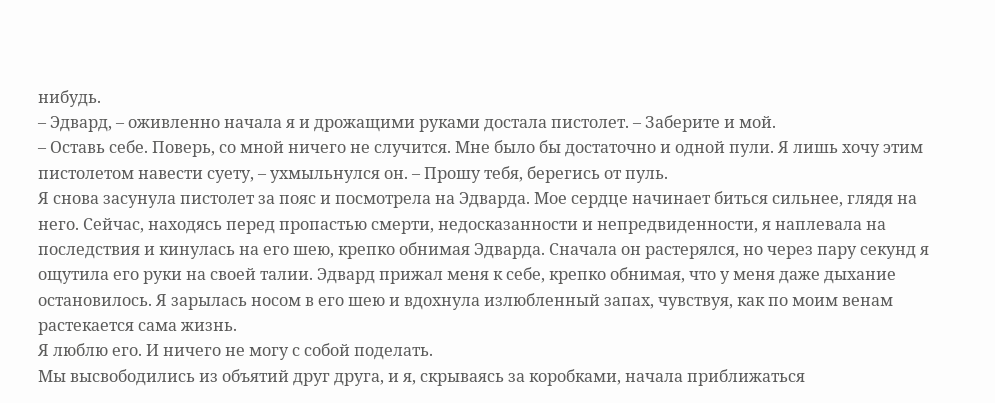нибудь.
– Эдвард, – оживленно начала я и дрожащими руками достала пистолет. – Заберите и мой.
– Оставь себе. Поверь, со мной ничего не случится. Мне было бы достаточно и одной пули. Я лишь хочу этим пистолетом навести суету, – ухмыльнулся он. – Прошу тебя, берегись от пуль.
Я снова засунула пистолет за пояс и посмотрела на Эдварда. Мое сердце начинает биться сильнее, глядя на него. Сейчас, находясь перед пропастью смерти, недосказанности и непредвиденности, я наплевала на последствия и кинулась на его шею, крепко обнимая Эдварда. Сначала он растерялся, но через пару секунд я ощутила его руки на своей талии. Эдвард прижал меня к себе, крепко обнимая, что у меня даже дыхание остановилось. Я зарылась носом в его шею и вдохнула излюбленный запах, чувствуя, как по моим венам растекается сама жизнь.
Я люблю его. И ничего не могу с собой поделать.
Мы высвободились из объятий друг друга, и я, скрываясь за коробками, начала приближаться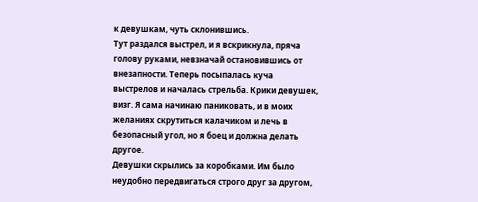к девушкам, чуть склонившись.
Тут раздался выстрел, и я вскрикнула, пряча голову руками, невзначай остановившись от внезапности. Теперь посыпалась куча выстрелов и началась стрельба. Крики девушек, визг. Я сама начинаю паниковать, и в моих желаниях скрутиться калачиком и лечь в безопасный угол, но я боец и должна делать другое.
Девушки скрылись за коробками. Им было неудобно передвигаться строго друг за другом,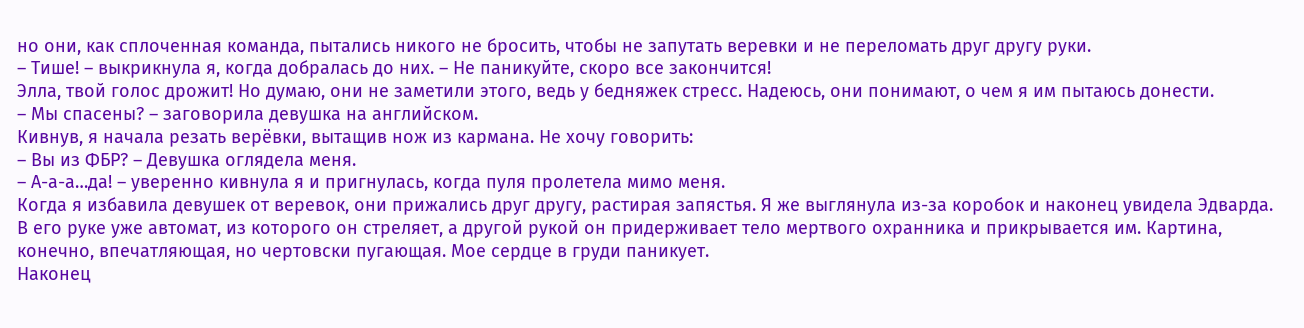но они, как сплоченная команда, пытались никого не бросить, чтобы не запутать веревки и не переломать друг другу руки.
– Тише! – выкрикнула я, когда добралась до них. – Не паникуйте, скоро все закончится!
Элла, твой голос дрожит! Но думаю, они не заметили этого, ведь у бедняжек стресс. Надеюсь, они понимают, о чем я им пытаюсь донести.
– Мы спасены? – заговорила девушка на английском.
Кивнув, я начала резать верёвки, вытащив нож из кармана. Не хочу говорить:
– Вы из ФБР? – Девушка оглядела меня.
– А-а-а…да! – уверенно кивнула я и пригнулась, когда пуля пролетела мимо меня.
Когда я избавила девушек от веревок, они прижались друг другу, растирая запястья. Я же выглянула из-за коробок и наконец увидела Эдварда. В его руке уже автомат, из которого он стреляет, а другой рукой он придерживает тело мертвого охранника и прикрывается им. Картина, конечно, впечатляющая, но чертовски пугающая. Мое сердце в груди паникует.
Наконец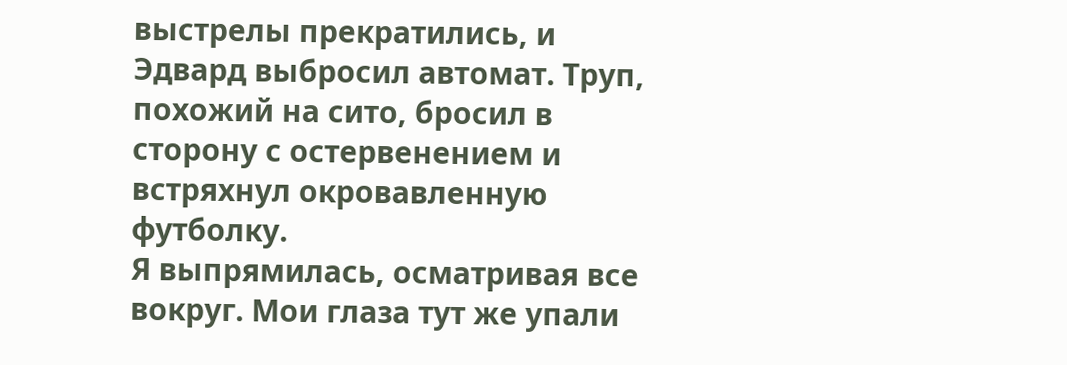выстрелы прекратились, и Эдвард выбросил автомат. Труп, похожий на сито, бросил в сторону с остервенением и встряхнул окровавленную футболку.
Я выпрямилась, осматривая все вокруг. Мои глаза тут же упали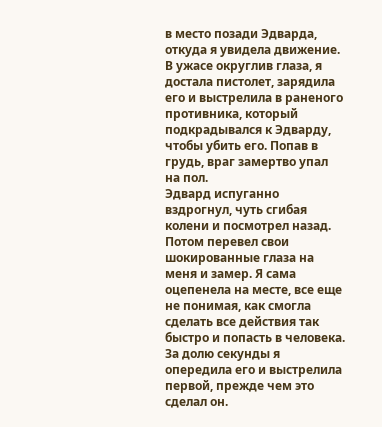в место позади Эдварда, откуда я увидела движение. В ужасе округлив глаза, я достала пистолет, зарядила его и выстрелила в раненого противника, который подкрадывался к Эдварду, чтобы убить его. Попав в грудь, враг замертво упал на пол.
Эдвард испуганно вздрогнул, чуть сгибая колени и посмотрел назад. Потом перевел свои шокированные глаза на меня и замер. Я сама оцепенела на месте, все еще не понимая, как смогла сделать все действия так быстро и попасть в человека. За долю секунды я опередила его и выстрелила первой, прежде чем это сделал он.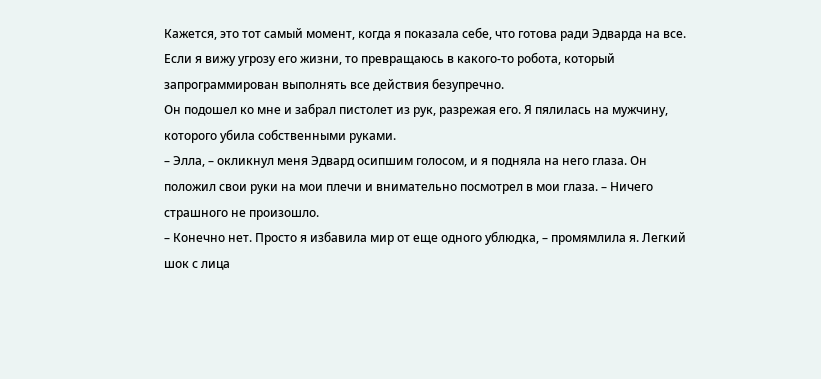Кажется, это тот самый момент, когда я показала себе, что готова ради Эдварда на все. Если я вижу угрозу его жизни, то превращаюсь в какого-то робота, который запрограммирован выполнять все действия безупречно.
Он подошел ко мне и забрал пистолет из рук, разрежая его. Я пялилась на мужчину, которого убила собственными руками.
– Элла, – окликнул меня Эдвард осипшим голосом, и я подняла на него глаза. Он положил свои руки на мои плечи и внимательно посмотрел в мои глаза. – Ничего страшного не произошло.
– Конечно нет. Просто я избавила мир от еще одного ублюдка, – промямлила я. Легкий шок с лица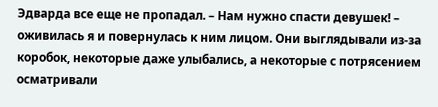Эдварда все еще не пропадал. – Нам нужно спасти девушек! – оживилась я и повернулась к ним лицом. Они выглядывали из-за коробок, некоторые даже улыбались, а некоторые с потрясением осматривали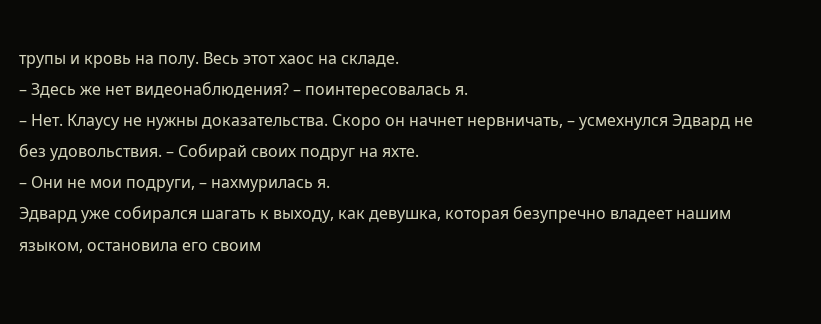трупы и кровь на полу. Весь этот хаос на складе.
– Здесь же нет видеонаблюдения? – поинтересовалась я.
– Нет. Клаусу не нужны доказательства. Скоро он начнет нервничать, – усмехнулся Эдвард не без удовольствия. – Собирай своих подруг на яхте.
– Они не мои подруги, – нахмурилась я.
Эдвард уже собирался шагать к выходу, как девушка, которая безупречно владеет нашим языком, остановила его своим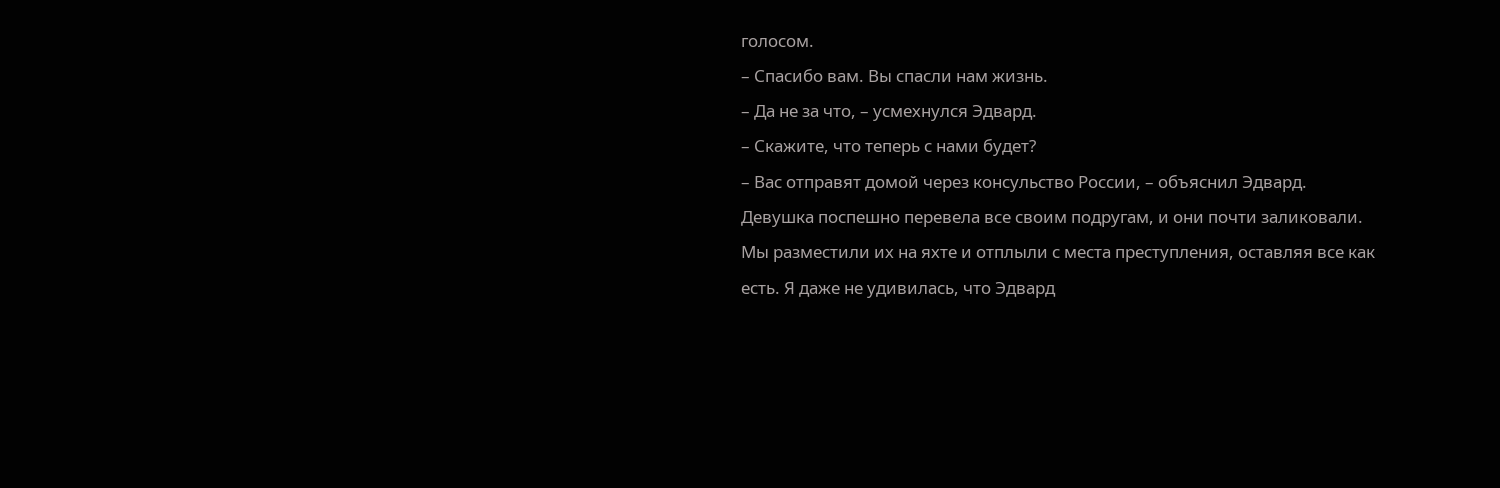голосом.
– Спасибо вам. Вы спасли нам жизнь.
– Да не за что, – усмехнулся Эдвард.
– Скажите, что теперь с нами будет?
– Вас отправят домой через консульство России, – объяснил Эдвард.
Девушка поспешно перевела все своим подругам, и они почти заликовали.
Мы разместили их на яхте и отплыли с места преступления, оставляя все как есть. Я даже не удивилась, что Эдвард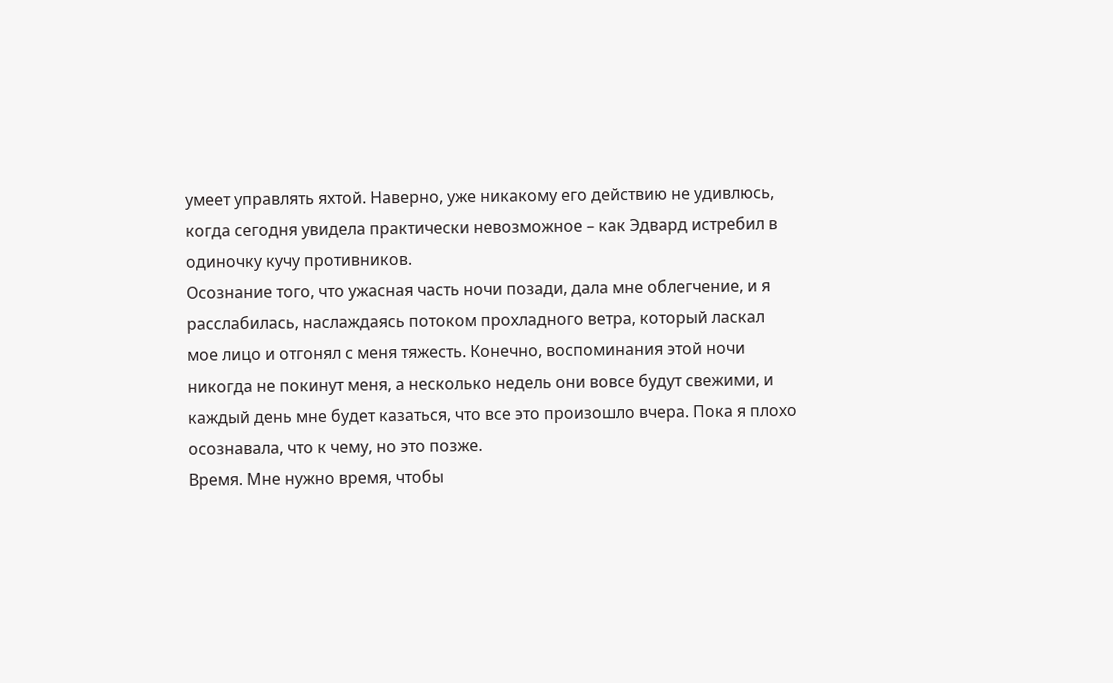умеет управлять яхтой. Наверно, уже никакому его действию не удивлюсь, когда сегодня увидела практически невозможное – как Эдвард истребил в одиночку кучу противников.
Осознание того, что ужасная часть ночи позади, дала мне облегчение, и я расслабилась, наслаждаясь потоком прохладного ветра, который ласкал мое лицо и отгонял с меня тяжесть. Конечно, воспоминания этой ночи никогда не покинут меня, а несколько недель они вовсе будут свежими, и каждый день мне будет казаться, что все это произошло вчера. Пока я плохо осознавала, что к чему, но это позже.
Время. Мне нужно время, чтобы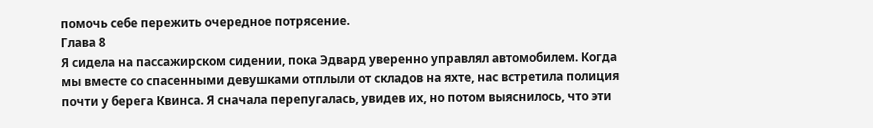помочь себе пережить очередное потрясение.
Глава 8
Я сидела на пассажирском сидении, пока Эдвард уверенно управлял автомобилем. Когда мы вместе со спасенными девушками отплыли от складов на яхте, нас встретила полиция почти у берега Квинса. Я сначала перепугалась, увидев их, но потом выяснилось, что эти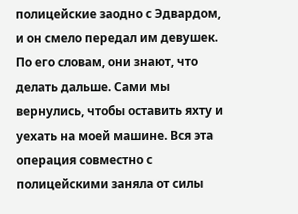полицейские заодно с Эдвардом, и он смело передал им девушек. По его словам, они знают, что делать дальше. Сами мы вернулись, чтобы оставить яхту и уехать на моей машине. Вся эта операция совместно с полицейскими заняла от силы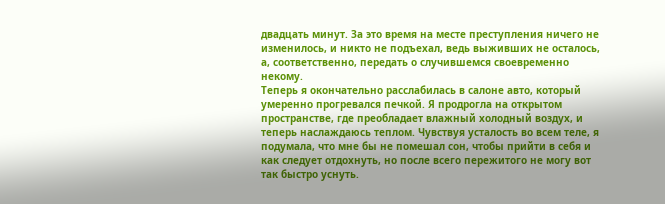двадцать минут. За это время на месте преступления ничего не изменилось, и никто не подъехал, ведь выживших не осталось, а, соответственно, передать о случившемся своевременно некому.
Теперь я окончательно расслабилась в салоне авто, который умеренно прогревался печкой. Я продрогла на открытом пространстве, где преобладает влажный холодный воздух, и теперь наслаждаюсь теплом. Чувствуя усталость во всем теле, я подумала, что мне бы не помешал сон, чтобы прийти в себя и как следует отдохнуть, но после всего пережитого не могу вот так быстро уснуть.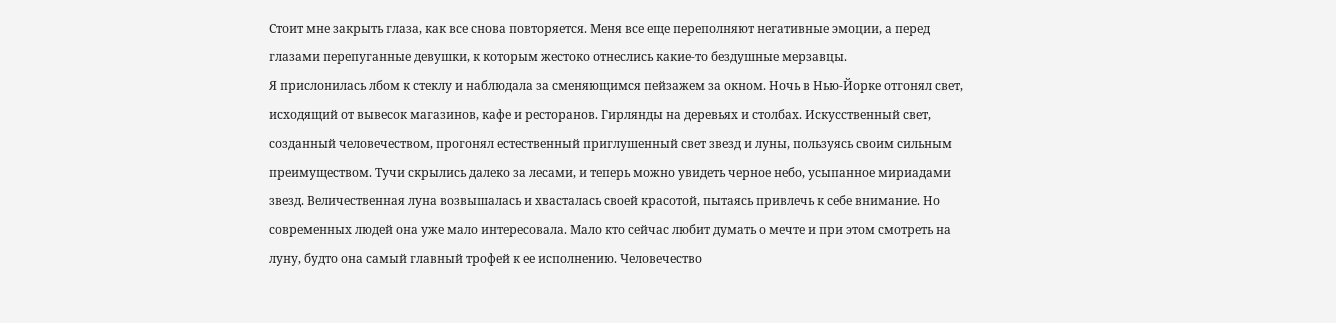Стоит мне закрыть глаза, как все снова повторяется. Меня все еще переполняют негативные эмоции, а перед глазами перепуганные девушки, к которым жестоко отнеслись какие-то бездушные мерзавцы.
Я прислонилась лбом к стеклу и наблюдала за сменяющимся пейзажем за окном. Ночь в Нью-Йорке отгонял свет, исходящий от вывесок магазинов, кафе и ресторанов. Гирлянды на деревьях и столбах. Искусственный свет, созданный человечеством, прогонял естественный приглушенный свет звезд и луны, пользуясь своим сильным преимуществом. Тучи скрылись далеко за лесами, и теперь можно увидеть черное небо, усыпанное мириадами звезд. Величественная луна возвышалась и хвасталась своей красотой, пытаясь привлечь к себе внимание. Но современных людей она уже мало интересовала. Мало кто сейчас любит думать о мечте и при этом смотреть на луну, будто она самый главный трофей к ее исполнению. Человечество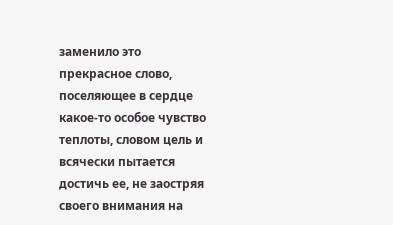заменило это прекрасное слово, поселяющее в сердце какое-то особое чувство теплоты, словом цель и всячески пытается достичь ее, не заостряя своего внимания на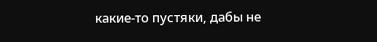какие-то пустяки, дабы не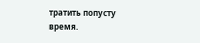тратить попусту время.